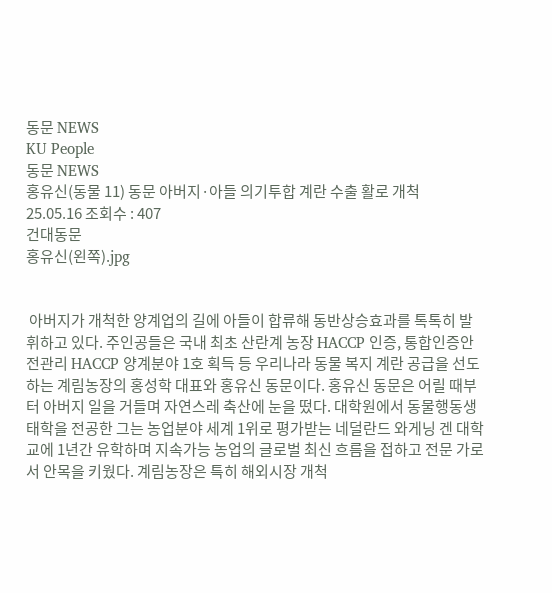동문 NEWS
KU People
동문 NEWS
홍유신(동물 11) 동문 아버지·아들 의기투합 계란 수출 활로 개척
25.05.16 조회수 : 407
건대동문
홍유신(왼쪽).jpg


 아버지가 개척한 양계업의 길에 아들이 합류해 동반상승효과를 톡톡히 발휘하고 있다. 주인공들은 국내 최초 산란계 농장 HACCP 인증, 통합인증안전관리 HACCP 양계분야 1호 획득 등 우리나라 동물 복지 계란 공급을 선도하는 계림농장의 홍성학 대표와 홍유신 동문이다. 홍유신 동문은 어릴 때부터 아버지 일을 거들며 자연스레 축산에 눈을 떴다. 대학원에서 동물행동생태학을 전공한 그는 농업분야 세계 1위로 평가받는 네덜란드 와게닝 겐 대학교에 1년간 유학하며 지속가능 농업의 글로벌 최신 흐름을 접하고 전문 가로서 안목을 키웠다. 계림농장은 특히 해외시장 개척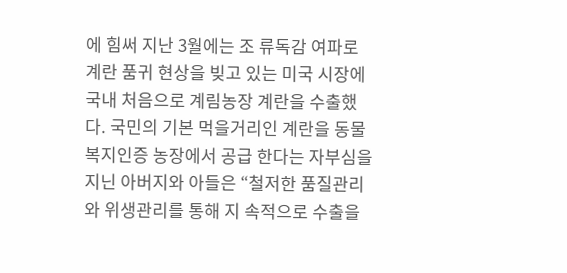에 힘써 지난 3월에는 조 류독감 여파로 계란 품귀 현상을 빚고 있는 미국 시장에 국내 처음으로 계림농장 계란을 수출했다. 국민의 기본 먹을거리인 계란을 동물복지인증 농장에서 공급 한다는 자부심을 지닌 아버지와 아들은 “철저한 품질관리와 위생관리를 통해 지 속적으로 수출을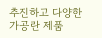추진하고 다양한 가공란 제품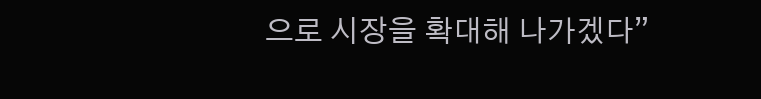으로 시장을 확대해 나가겠다”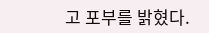고 포부를 밝혔다.